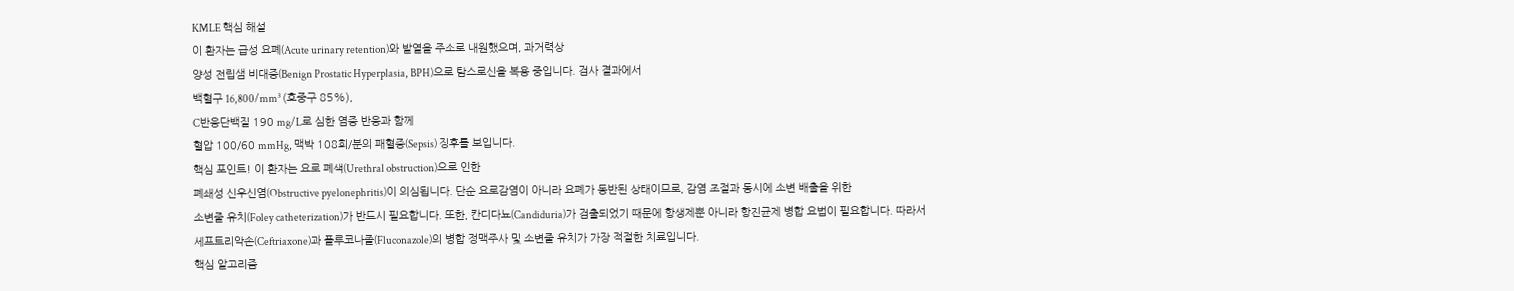KMLE 핵심 해설
이 환자는 급성 요폐(Acute urinary retention)와 발열을 주소로 내원했으며, 과거력상
양성 전립샘 비대증(Benign Prostatic Hyperplasia, BPH)으로 탐스로신을 복용 중입니다. 검사 결과에서
백혈구 16,800/mm³ (호중구 85%),
C반응단백질 190 mg/L로 심한 염증 반응과 함께
혈압 100/60 mmHg, 맥박 108회/분의 패혈증(Sepsis) 징후를 보입니다.
핵심 포인트! 이 환자는 요로 폐색(Urethral obstruction)으로 인한
폐쇄성 신우신염(Obstructive pyelonephritis)이 의심됩니다. 단순 요로감염이 아니라 요폐가 동반된 상태이므로, 감염 조절과 동시에 소변 배출을 위한
소변줄 유치(Foley catheterization)가 반드시 필요합니다. 또한, 칸디다뇨(Candiduria)가 검출되었기 때문에 항생제뿐 아니라 항진균제 병합 요법이 필요합니다. 따라서
세프트리악손(Ceftriaxone)과 플루코나졸(Fluconazole)의 병합 정맥주사 및 소변줄 유치가 가장 적절한 치료입니다.
핵심 알고리즘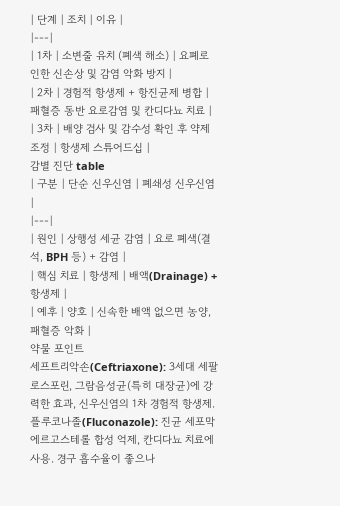| 단계 | 조치 | 이유 |
|---|
| 1차 | 소변줄 유치 (폐색 해소) | 요폐로 인한 신손상 및 감염 악화 방지 |
| 2차 | 경험적 항생제 + 항진균제 병합 | 패혈증 동반 요로감염 및 칸디다뇨 치료 |
| 3차 | 배양 검사 및 감수성 확인 후 약제 조정 | 항생제 스튜어드십 |
감별 진단 table
| 구분 | 단순 신우신염 | 폐쇄성 신우신염 |
|---|
| 원인 | 상행성 세균 감염 | 요로 폐색(결석, BPH 등) + 감염 |
| 핵심 치료 | 항생제 | 배액(Drainage) + 항생제 |
| 예후 | 양호 | 신속한 배액 없으면 농양, 패혈증 악화 |
약물 포인트
세프트리악손(Ceftriaxone): 3세대 세팔로스포린, 그람음성균(특히 대장균)에 강력한 효과, 신우신염의 1차 경험적 항생제.
플루코나졸(Fluconazole): 진균 세포막 에르고스테롤 합성 억제, 칸디다뇨 치료에 사용. 경구 흡수율이 좋으나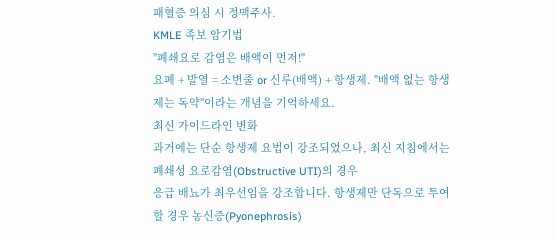패혈증 의심 시 정맥주사.
KMLE 족보 암기법
"폐쇄요로 감염은 배액이 먼저!"
요폐 + 발열 = 소변줄 or 신루(배액) + 항생제. "배액 없는 항생제는 독약"이라는 개념을 기억하세요.
최신 가이드라인 변화
과거에는 단순 항생제 요법이 강조되었으나, 최신 지침에서는 폐쇄성 요로감염(Obstructive UTI)의 경우
응급 배뇨가 최우선임을 강조합니다. 항생제만 단독으로 투여할 경우 농신증(Pyonephrosis)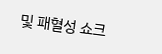및 패혈성 쇼크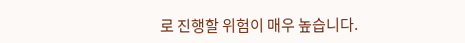로 진행할 위험이 매우 높습니다.